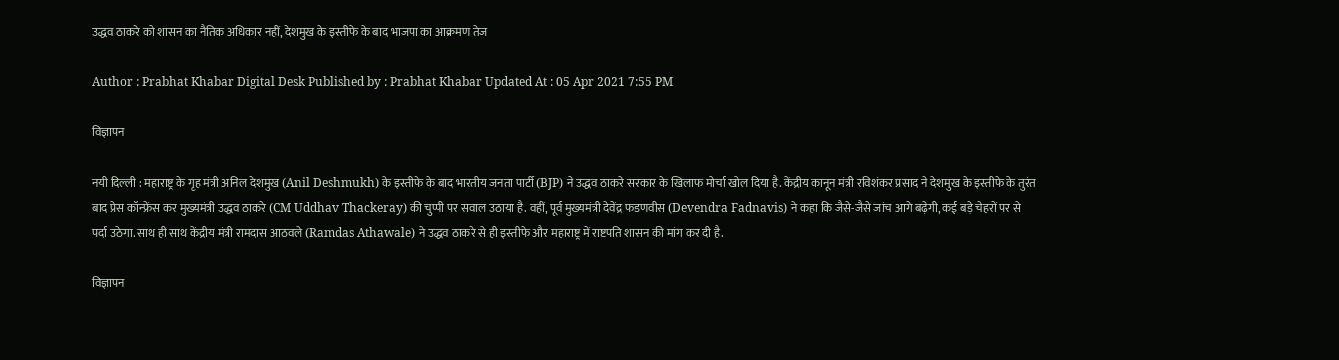उद्धव ठाकरे को शासन का नैतिक अधिकार नहीं, देशमुख के इस्तीफे के बाद भाजपा का आक्रमण तेज

Author : Prabhat Khabar Digital Desk Published by : Prabhat Khabar Updated At : 05 Apr 2021 7:55 PM

विज्ञापन

नयी दिल्ली : महाराष्ट्र के गृह मंत्री अनिल देशमुख (Anil Deshmukh) के इस्तीफे के बाद भारतीय जनता पार्टी (BJP) ने उद्धव ठाकरे सरकार के खिलाफ मोर्चा खोल दिया है. केंद्रीय कानून मंत्री रविशंकर प्रसाद ने देशमुख के इस्तीफे के तुरंत बाद प्रेस कॉन्फ्रेंस कर मुख्यमंत्री उद्धव ठाकरे (CM Uddhav Thackeray) की चुप्पी पर सवाल उठाया है. वहीं, पूर्व मुख्यमंत्री देवेंद्र फडणवीस (Devendra Fadnavis) ने कहा कि जैसे-जैसे जांच आगे बढ़ेगी, कई बड़े चेहरों पर से पर्दा उठेगा. साथ ही साथ केंद्रीय मंत्री रामदास आठवले (Ramdas Athawale) ने उद्धव ठाकरे से ही इस्तीफे और महाराष्ट्र में राष्टपति शासन की मांग कर दी है.

विज्ञापन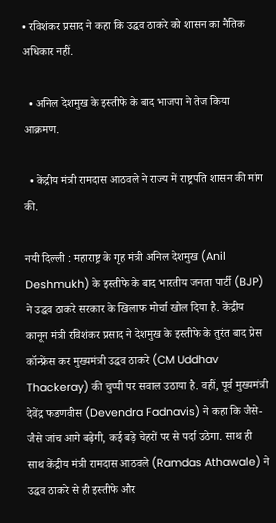• रविशंकर प्रसाद ने कहा कि उद्धव ठाकरे को शासन का नैतिक अधिकार नहीं.

  • अनिल देशमुख के इस्तीफे के बाद भाजपा ने तेज किया आक्रमण.

  • केंद्रीय मंत्री रामदास आठवले ने राज्य में राष्ट्रपति शासन की मांग की.

नयी दिल्ली : महाराष्ट्र के गृह मंत्री अनिल देशमुख (Anil Deshmukh) के इस्तीफे के बाद भारतीय जनता पार्टी (BJP) ने उद्धव ठाकरे सरकार के खिलाफ मोर्चा खोल दिया है. केंद्रीय कानून मंत्री रविशंकर प्रसाद ने देशमुख के इस्तीफे के तुरंत बाद प्रेस कॉन्फ्रेंस कर मुख्यमंत्री उद्धव ठाकरे (CM Uddhav Thackeray) की चुप्पी पर सवाल उठाया है. वहीं, पूर्व मुख्यमंत्री देवेंद्र फडणवीस (Devendra Fadnavis) ने कहा कि जैसे-जैसे जांच आगे बढ़ेगी, कई बड़े चेहरों पर से पर्दा उठेगा. साथ ही साथ केंद्रीय मंत्री रामदास आठवले (Ramdas Athawale) ने उद्धव ठाकरे से ही इस्तीफे और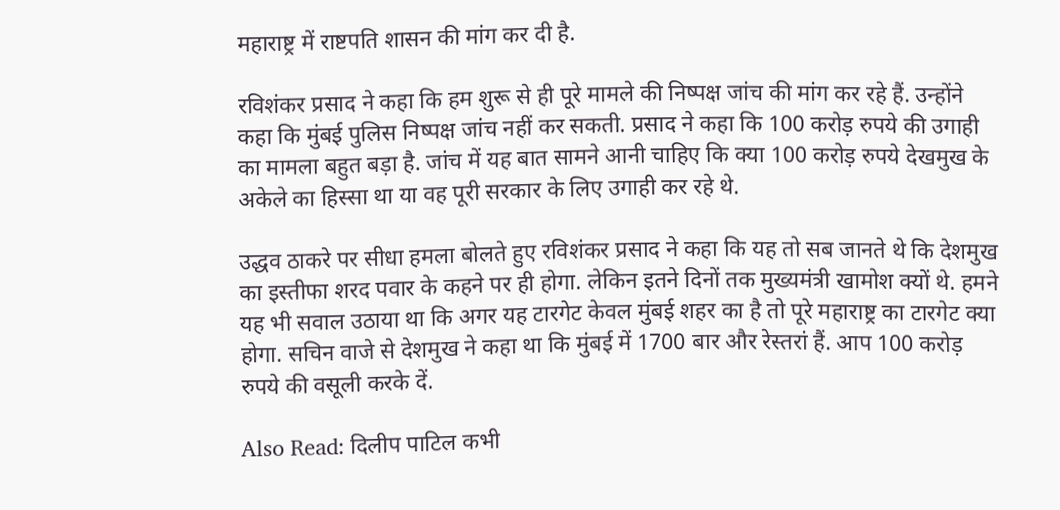महाराष्ट्र में राष्टपति शासन की मांग कर दी है.

रविशंकर प्रसाद ने कहा कि हम शुरू से ही पूरे मामले की निष्पक्ष जांच की मांग कर रहे हैं. उन्होंने कहा कि मुंबई पुलिस निष्पक्ष जांच नहीं कर सकती. प्रसाद ने कहा कि 100 करोड़ रुपये की उगाही का मामला बहुत बड़ा है. जांच में यह बात सामने आनी चाहिए कि क्या 100 करोड़ रुपये देखमुख के अकेले का हिस्सा था या वह पूरी सरकार के लिए उगाही कर रहे थे.

उद्धव ठाकरे पर सीधा हमला बोलते हुए रविशंकर प्रसाद ने कहा कि यह तो सब जानते थे कि देशमुख का इस्तीफा शरद पवार के कहने पर ही होगा. लेकिन इतने दिनों तक मुख्यमंत्री खामोश क्यों थे. हमने यह भी सवाल उठाया था कि अगर यह टारगेट केवल मुंबई शहर का है तो पूरे महाराष्ट्र का टारगेट क्या होगा. सचिन वाजे से देशमुख ने कहा था कि मुंबई में 1700 बार और रेस्तरां हैं. आप 100 करोड़ रुपये की वसूली करके दें.

Also Read: दिलीप पाटिल कभी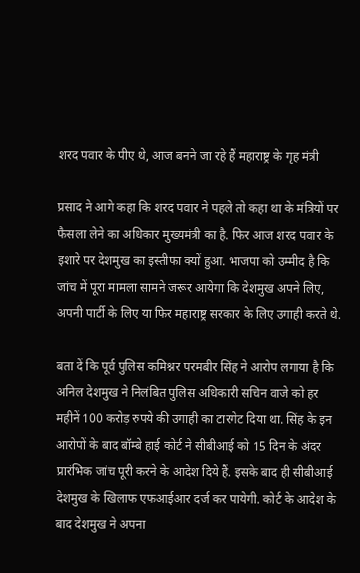शरद पवार के पीए थे, आज बनने जा रहे हैं महाराष्ट्र के गृह मंत्री

प्रसाद ने आगे कहा कि शरद पवार ने पहले तो कहा था के मंत्रियों पर फैसला लेने का अधिकार मुख्यमंत्री का है. फिर आज शरद पवार के इशारे पर देशमुख का इस्तीफा क्यों हुआ. भाजपा को उम्मीद है कि जांच में पूरा मामला सामने जरूर आयेगा कि देशमुख अपने लिए, अपनी पार्टी के लिए या फिर महाराष्ट्र सरकार के लिए उगाही करते थे.

बता दें कि पूर्व पुलिस कमिश्नर परमबीर सिंह ने आरोप लगाया है कि अनिल देशमुख ने निलंबित पुलिस अधिकारी सचिन वाजे को हर महीनें 100 करोड़ रुपये की उगाही का टारगेट दिया था. सिंह के इन आरोपों के बाद बॉम्बे हाई कोर्ट ने सीबीआई को 15 दिन के अंदर प्रारंभिक जांच पूरी करने के आदेश दिये हैं. इसके बाद ही सीबीआई देशमुख के खिलाफ एफआईआर दर्ज कर पायेगी. कोर्ट के आदेश के बाद देशमुख ने अपना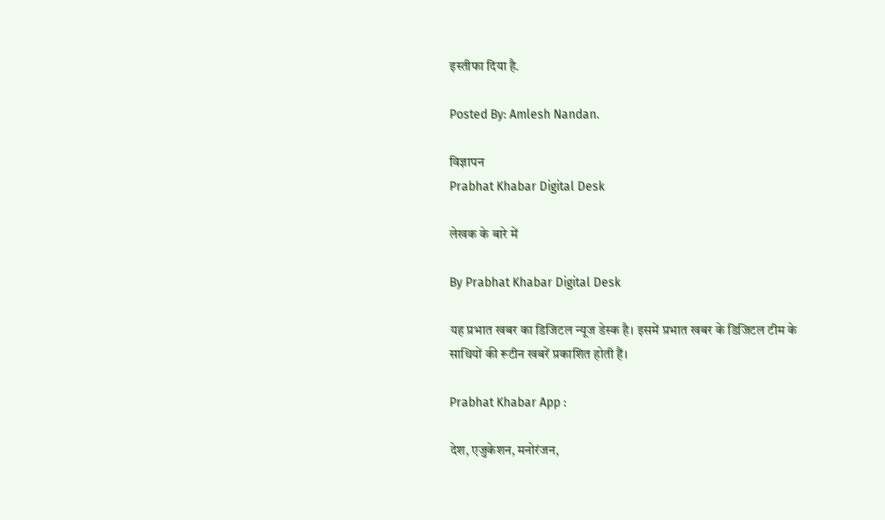इस्तीफा दिया है.

Posted By: Amlesh Nandan.

विज्ञापन
Prabhat Khabar Digital Desk

लेखक के बारे में

By Prabhat Khabar Digital Desk

यह प्रभात खबर का डिजिटल न्यूज डेस्क है। इसमें प्रभात खबर के डिजिटल टीम के साथियों की रूटीन खबरें प्रकाशित होती हैं।

Prabhat Khabar App :

देश, एजुकेशन, मनोरंजन,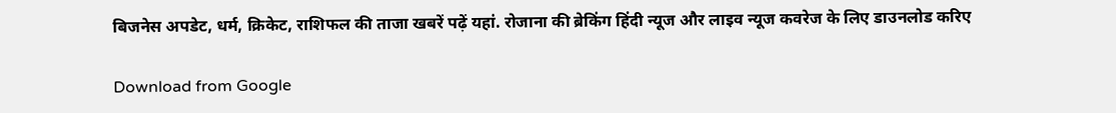बिजनेस अपडेट, धर्म, क्रिकेट, राशिफल की ताजा खबरें पढ़ें यहां. रोजाना की ब्रेकिंग हिंदी न्यूज और लाइव न्यूज कवरेज के लिए डाउनलोड करिए

Download from Google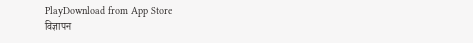PlayDownload from App Store
विज्ञापन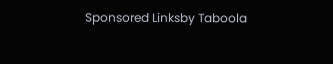Sponsored Linksby Taboola